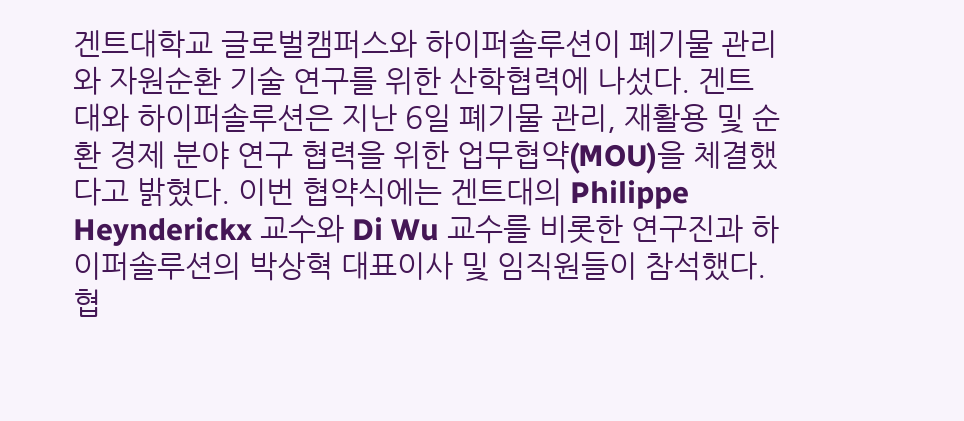겐트대학교 글로벌캠퍼스와 하이퍼솔루션이 폐기물 관리와 자원순환 기술 연구를 위한 산학협력에 나섰다. 겐트대와 하이퍼솔루션은 지난 6일 폐기물 관리, 재활용 및 순환 경제 분야 연구 협력을 위한 업무협약(MOU)을 체결했다고 밝혔다. 이번 협약식에는 겐트대의 Philippe Heynderickx 교수와 Di Wu 교수를 비롯한 연구진과 하이퍼솔루션의 박상혁 대표이사 및 임직원들이 참석했다. 협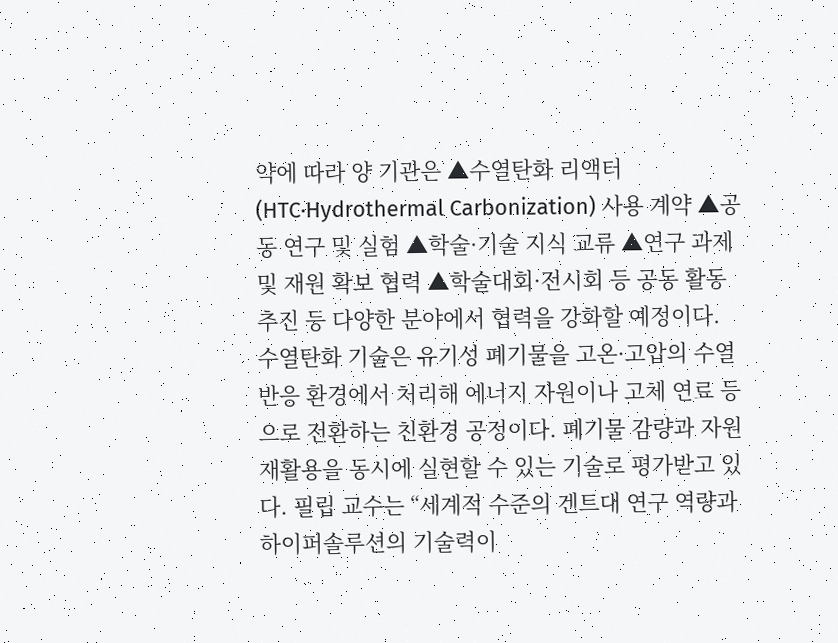약에 따라 양 기관은 ▲수열탄화 리액터(HTC·Hydrothermal Carbonization) 사용 계약 ▲공동 연구 및 실험 ▲학술·기술 지식 교류 ▲연구 과제 및 재원 확보 협력 ▲학술대회·전시회 등 공동 활동 추진 등 다양한 분야에서 협력을 강화할 예정이다. 수열탄화 기술은 유기성 폐기물을 고온·고압의 수열 반응 환경에서 처리해 에너지 자원이나 고체 연료 등으로 전환하는 친환경 공정이다. 폐기물 감량과 자원 재활용을 동시에 실현할 수 있는 기술로 평가받고 있다. 필립 교수는 “세계적 수준의 겐트대 연구 역량과 하이퍼솔루션의 기술력이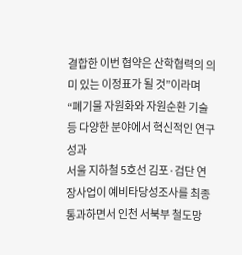결합한 이번 협약은 산학협력의 의미 있는 이정표가 될 것”이라며 “폐기물 자원화와 자원순환 기술 등 다양한 분야에서 혁신적인 연구 성과
서울 지하철 5호선 김포·검단 연장사업이 예비타당성조사를 최종 통과하면서 인천 서북부 철도망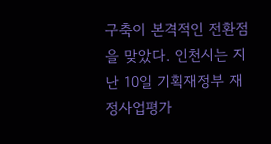구축이 본격적인 전환점을 맞았다. 인천시는 지난 10일 기획재정부 재정사업평가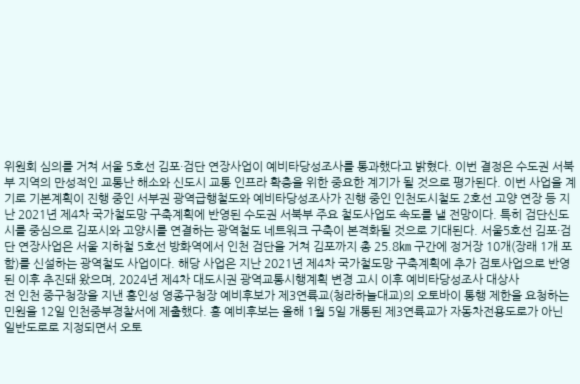위원회 심의를 거쳐 서울 5호선 김포·검단 연장사업이 예비타당성조사를 통과했다고 밝혔다. 이번 결정은 수도권 서북부 지역의 만성적인 교통난 해소와 신도시 교통 인프라 확충을 위한 중요한 계기가 될 것으로 평가된다. 이번 사업을 계기로 기본계획이 진행 중인 서부권 광역급행철도와 예비타당성조사가 진행 중인 인천도시철도 2호선 고양 연장 등 지난 2021년 제4차 국가철도망 구축계획에 반영된 수도권 서북부 주요 철도사업도 속도를 낼 전망이다. 특히 검단신도시를 중심으로 김포시와 고양시를 연결하는 광역철도 네트워크 구축이 본격화될 것으로 기대된다. 서울5호선 김포·검단 연장사업은 서울 지하철 5호선 방화역에서 인천 검단을 거쳐 김포까지 총 25.8㎞ 구간에 정거장 10개(장래 1개 포함)를 신설하는 광역철도 사업이다. 해당 사업은 지난 2021년 제4차 국가철도망 구축계획에 추가 검토사업으로 반영된 이후 추진돼 왔으며, 2024년 제4차 대도시권 광역교통시행계획 변경 고시 이후 예비타당성조사 대상사
전 인천 중구청장을 지낸 홍인성 영종구청장 예비후보가 제3연륙교(청라하늘대교)의 오토바이 통행 제한을 요청하는 민원을 12일 인천중부경찰서에 제출했다. 홍 예비후보는 올해 1월 5일 개통된 제3연륙교가 자동차전용도로가 아닌 일반도로로 지정되면서 오토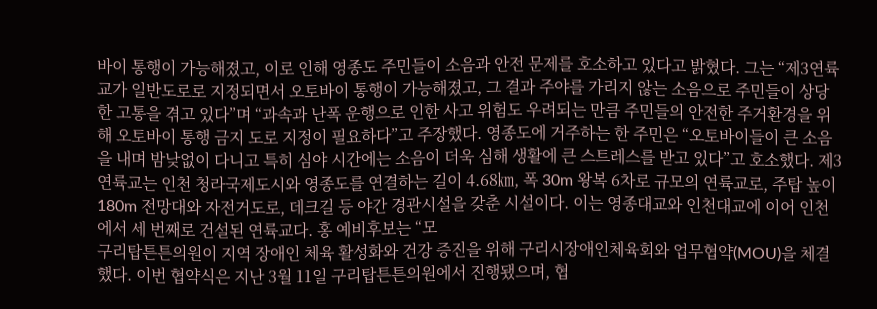바이 통행이 가능해졌고, 이로 인해 영종도 주민들이 소음과 안전 문제를 호소하고 있다고 밝혔다. 그는 “제3연륙교가 일반도로로 지정되면서 오토바이 통행이 가능해졌고, 그 결과 주야를 가리지 않는 소음으로 주민들이 상당한 고통을 겪고 있다”며 “과속과 난폭 운행으로 인한 사고 위험도 우려되는 만큼 주민들의 안전한 주거환경을 위해 오토바이 통행 금지 도로 지정이 필요하다”고 주장했다. 영종도에 거주하는 한 주민은 “오토바이들이 큰 소음을 내며 밤낮없이 다니고 특히 심야 시간에는 소음이 더욱 심해 생활에 큰 스트레스를 받고 있다”고 호소했다. 제3연륙교는 인천 청라국제도시와 영종도를 연결하는 길이 4.68㎞, 폭 30m 왕복 6차로 규모의 연륙교로, 주탑 높이 180m 전망대와 자전거도로, 데크길 등 야간 경관시설을 갖춘 시설이다. 이는 영종대교와 인천대교에 이어 인천에서 세 번째로 건설된 연륙교다. 홍 예비후보는 “모
구리탑튼튼의원이 지역 장애인 체육 활성화와 건강 증진을 위해 구리시장애인체육회와 업무협약(MOU)을 체결했다. 이번 협약식은 지난 3월 11일 구리탑튼튼의원에서 진행됐으며, 협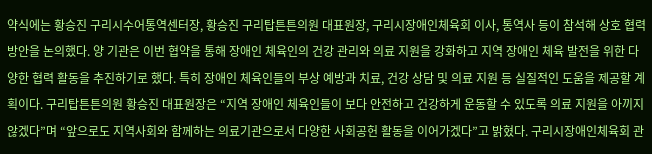약식에는 황승진 구리시수어통역센터장, 황승진 구리탑튼튼의원 대표원장, 구리시장애인체육회 이사, 통역사 등이 참석해 상호 협력 방안을 논의했다. 양 기관은 이번 협약을 통해 장애인 체육인의 건강 관리와 의료 지원을 강화하고 지역 장애인 체육 발전을 위한 다양한 협력 활동을 추진하기로 했다. 특히 장애인 체육인들의 부상 예방과 치료, 건강 상담 및 의료 지원 등 실질적인 도움을 제공할 계획이다. 구리탑튼튼의원 황승진 대표원장은 “지역 장애인 체육인들이 보다 안전하고 건강하게 운동할 수 있도록 의료 지원을 아끼지 않겠다”며 “앞으로도 지역사회와 함께하는 의료기관으로서 다양한 사회공헌 활동을 이어가겠다”고 밝혔다. 구리시장애인체육회 관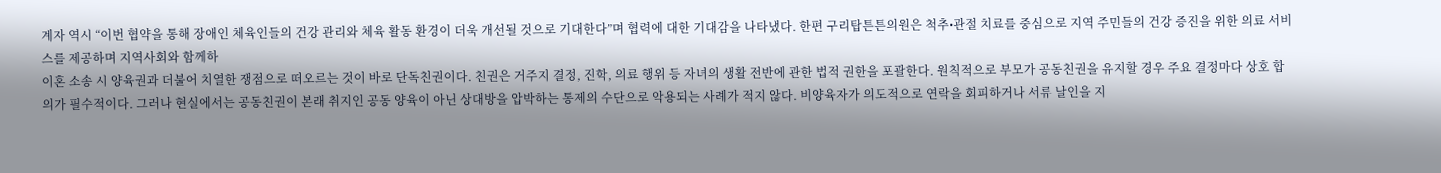계자 역시 “이번 협약을 통해 장애인 체육인들의 건강 관리와 체육 활동 환경이 더욱 개선될 것으로 기대한다”며 협력에 대한 기대감을 나타냈다. 한편 구리탑튼튼의원은 척추•관절 치료를 중심으로 지역 주민들의 건강 증진을 위한 의료 서비스를 제공하며 지역사회와 함께하
이혼 소송 시 양육권과 더불어 치열한 쟁점으로 떠오르는 것이 바로 단독친권이다. 친권은 거주지 결정, 진학, 의료 행위 등 자녀의 생활 전반에 관한 법적 권한을 포괄한다. 원칙적으로 부모가 공동친권을 유지할 경우 주요 결정마다 상호 합의가 필수적이다. 그러나 현실에서는 공동친권이 본래 취지인 공동 양육이 아닌 상대방을 압박하는 통제의 수단으로 악용되는 사례가 적지 않다. 비양육자가 의도적으로 연락을 회피하거나 서류 날인을 지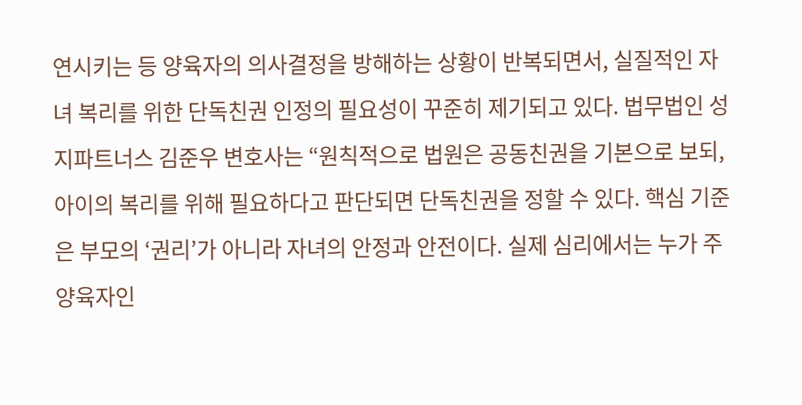연시키는 등 양육자의 의사결정을 방해하는 상황이 반복되면서, 실질적인 자녀 복리를 위한 단독친권 인정의 필요성이 꾸준히 제기되고 있다. 법무법인 성지파트너스 김준우 변호사는 “원칙적으로 법원은 공동친권을 기본으로 보되, 아이의 복리를 위해 필요하다고 판단되면 단독친권을 정할 수 있다. 핵심 기준은 부모의 ‘권리’가 아니라 자녀의 안정과 안전이다. 실제 심리에서는 누가 주 양육자인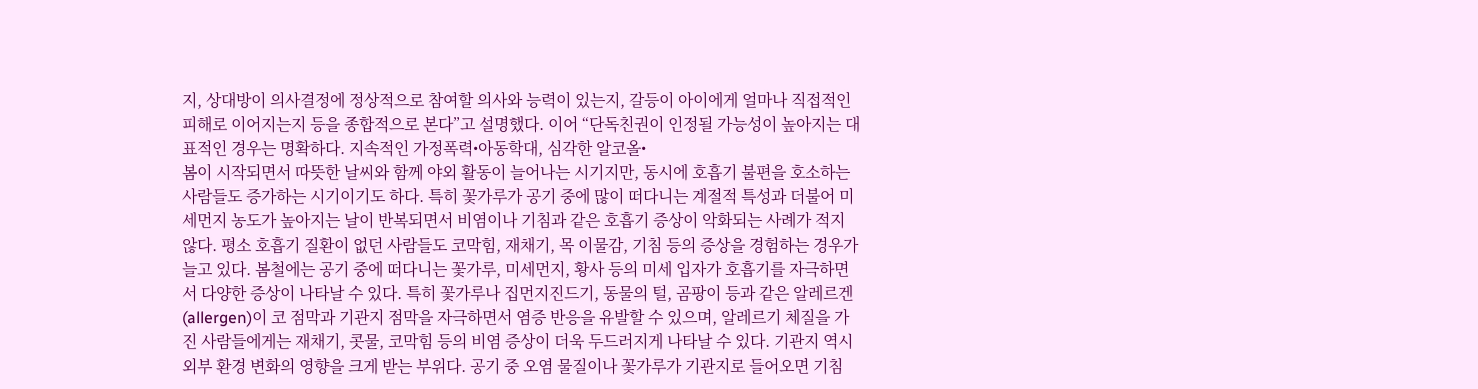지, 상대방이 의사결정에 정상적으로 참여할 의사와 능력이 있는지, 갈등이 아이에게 얼마나 직접적인 피해로 이어지는지 등을 종합적으로 본다”고 설명했다. 이어 “단독친권이 인정될 가능성이 높아지는 대표적인 경우는 명확하다. 지속적인 가정폭력•아동학대, 심각한 알코올•
봄이 시작되면서 따뜻한 날씨와 함께 야외 활동이 늘어나는 시기지만, 동시에 호흡기 불편을 호소하는 사람들도 증가하는 시기이기도 하다. 특히 꽃가루가 공기 중에 많이 떠다니는 계절적 특성과 더불어 미세먼지 농도가 높아지는 날이 반복되면서 비염이나 기침과 같은 호흡기 증상이 악화되는 사례가 적지 않다. 평소 호흡기 질환이 없던 사람들도 코막힘, 재채기, 목 이물감, 기침 등의 증상을 경험하는 경우가 늘고 있다. 봄철에는 공기 중에 떠다니는 꽃가루, 미세먼지, 황사 등의 미세 입자가 호흡기를 자극하면서 다양한 증상이 나타날 수 있다. 특히 꽃가루나 집먼지진드기, 동물의 털, 곰팡이 등과 같은 알레르겐(allergen)이 코 점막과 기관지 점막을 자극하면서 염증 반응을 유발할 수 있으며, 알레르기 체질을 가진 사람들에게는 재채기, 콧물, 코막힘 등의 비염 증상이 더욱 두드러지게 나타날 수 있다. 기관지 역시 외부 환경 변화의 영향을 크게 받는 부위다. 공기 중 오염 물질이나 꽃가루가 기관지로 들어오면 기침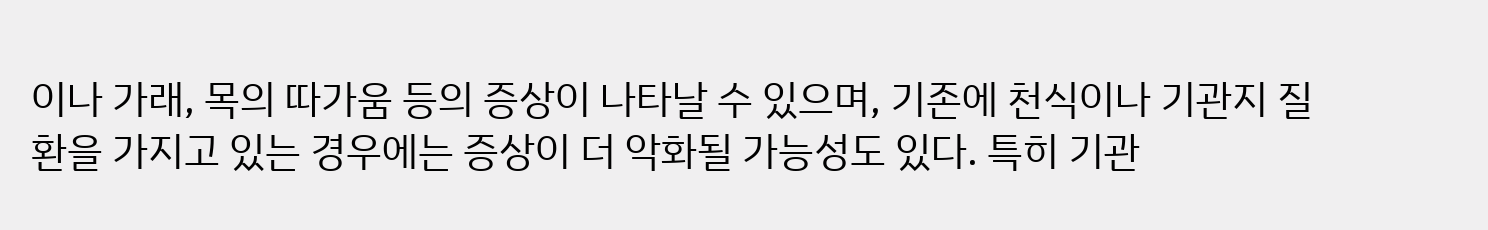이나 가래, 목의 따가움 등의 증상이 나타날 수 있으며, 기존에 천식이나 기관지 질환을 가지고 있는 경우에는 증상이 더 악화될 가능성도 있다. 특히 기관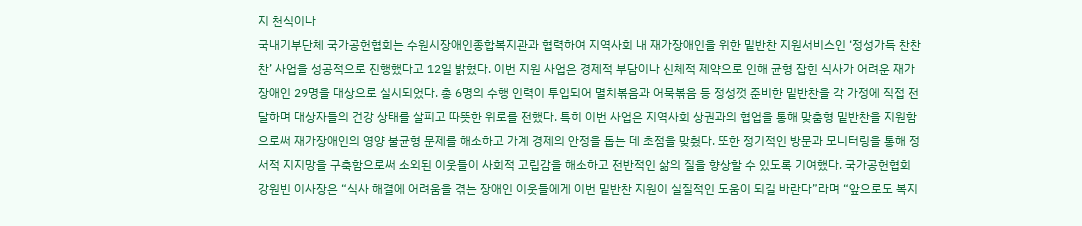지 천식이나
국내기부단체 국가공헌협회는 수원시장애인종합복지관과 협력하여 지역사회 내 재가장애인을 위한 밑반찬 지원서비스인 ‘정성가득 찬찬찬’ 사업을 성공적으로 진행했다고 12일 밝혔다. 이번 지원 사업은 경제적 부담이나 신체적 제약으로 인해 균형 잡힌 식사가 어려운 재가장애인 29명을 대상으로 실시되었다. 총 6명의 수행 인력이 투입되어 멸치볶음과 어묵볶음 등 정성껏 준비한 밑반찬을 각 가정에 직접 전달하며 대상자들의 건강 상태를 살피고 따뜻한 위로를 전했다. 특히 이번 사업은 지역사회 상권과의 협업을 통해 맞춤형 밑반찬을 지원함으로써 재가장애인의 영양 불균형 문제를 해소하고 가계 경제의 안정을 돕는 데 초점을 맞췄다. 또한 정기적인 방문과 모니터링을 통해 정서적 지지망을 구축함으로써 소외된 이웃들이 사회적 고립감을 해소하고 전반적인 삶의 질을 향상할 수 있도록 기여했다. 국가공헌협회 강원빈 이사장은 “식사 해결에 어려움을 겪는 장애인 이웃들에게 이번 밑반찬 지원이 실질적인 도움이 되길 바란다”라며 “앞으로도 복지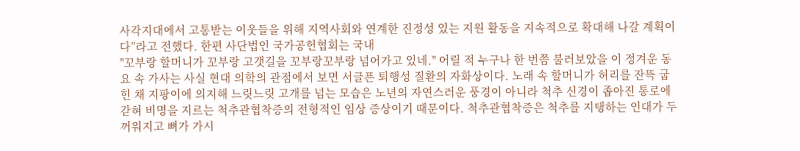사각지대에서 고통받는 이웃들을 위해 지역사회와 연계한 진정성 있는 지원 활동을 지속적으로 확대해 나갈 계획이다”라고 전했다. 한편 사단법인 국가공헌협회는 국내
"꼬부랑 할머니가 꼬부랑 고갯길을 꼬부랑꼬부랑 넘어가고 있네." 어릴 적 누구나 한 번쯤 불러보았을 이 정겨운 동요 속 가사는 사실 현대 의학의 관점에서 보면 서글픈 퇴행성 질환의 자화상이다. 노래 속 할머니가 허리를 잔뜩 굽힌 채 지팡이에 의지해 느릿느릿 고개를 넘는 모습은 노년의 자연스러운 풍경이 아니라 척추 신경이 좁아진 통로에 갇혀 비명을 지르는 척추관협착증의 전형적인 임상 증상이기 때문이다. 척추관협착증은 척추를 지탱하는 인대가 두꺼워지고 뼈가 가시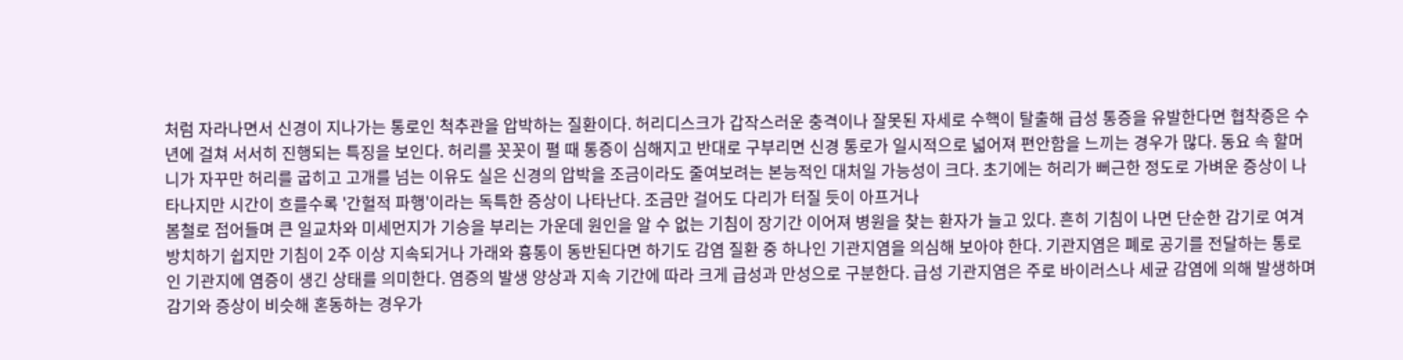처럼 자라나면서 신경이 지나가는 통로인 척추관을 압박하는 질환이다. 허리디스크가 갑작스러운 충격이나 잘못된 자세로 수핵이 탈출해 급성 통증을 유발한다면 협착증은 수년에 걸쳐 서서히 진행되는 특징을 보인다. 허리를 꼿꼿이 펼 때 통증이 심해지고 반대로 구부리면 신경 통로가 일시적으로 넓어져 편안함을 느끼는 경우가 많다. 동요 속 할머니가 자꾸만 허리를 굽히고 고개를 넘는 이유도 실은 신경의 압박을 조금이라도 줄여보려는 본능적인 대처일 가능성이 크다. 초기에는 허리가 뻐근한 정도로 가벼운 증상이 나타나지만 시간이 흐를수록 '간헐적 파행'이라는 독특한 증상이 나타난다. 조금만 걸어도 다리가 터질 듯이 아프거나
봄철로 접어들며 큰 일교차와 미세먼지가 기승을 부리는 가운데 원인을 알 수 없는 기침이 장기간 이어져 병원을 찾는 환자가 늘고 있다. 흔히 기침이 나면 단순한 감기로 여겨 방치하기 쉽지만 기침이 2주 이상 지속되거나 가래와 흉통이 동반된다면 하기도 감염 질환 중 하나인 기관지염을 의심해 보아야 한다. 기관지염은 폐로 공기를 전달하는 통로인 기관지에 염증이 생긴 상태를 의미한다. 염증의 발생 양상과 지속 기간에 따라 크게 급성과 만성으로 구분한다. 급성 기관지염은 주로 바이러스나 세균 감염에 의해 발생하며 감기와 증상이 비슷해 혼동하는 경우가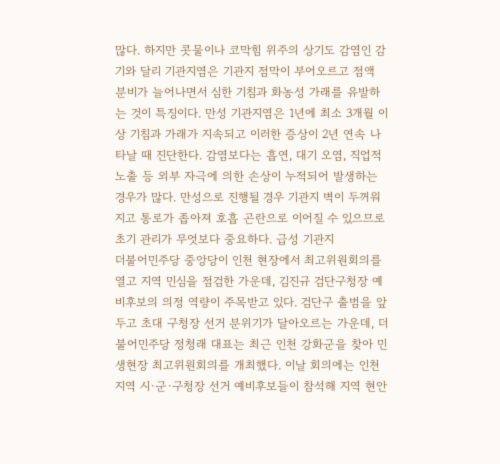많다. 하지만 콧물이나 코막힘 위주의 상기도 감염인 감기와 달리 기관지염은 기관지 점막이 부어오르고 점액 분비가 늘어나면서 심한 기침과 화농성 가래를 유발하는 것이 특징이다. 만성 기관지염은 1년에 최소 3개월 이상 기침과 가래가 지속되고 이러한 증상이 2년 연속 나타날 때 진단한다. 감염보다는 흡연, 대기 오염, 직업적 노출 등 외부 자극에 의한 손상이 누적되어 발생하는 경우가 많다. 만성으로 진행될 경우 기관지 벽이 두꺼워지고 통로가 좁아져 호흡 곤란으로 이어질 수 있으므로 초기 관리가 무엇보다 중요하다. 급성 기관지
더불어민주당 중앙당이 인천 현장에서 최고위원회의를 열고 지역 민심을 점검한 가운데, 김진규 검단구청장 예비후보의 의정 역량이 주목받고 있다. 검단구 출범을 앞두고 초대 구청장 선거 분위기가 달아오르는 가운데, 더불어민주당 정청래 대표는 최근 인천 강화군을 찾아 민생현장 최고위원회의를 개최했다. 이날 회의에는 인천 지역 시·군·구청장 선거 예비후보들이 참석해 지역 현안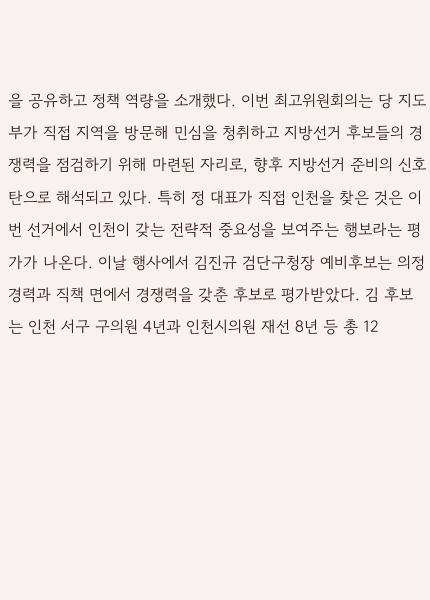을 공유하고 정책 역량을 소개했다. 이번 최고위원회의는 당 지도부가 직접 지역을 방문해 민심을 청취하고 지방선거 후보들의 경쟁력을 점검하기 위해 마련된 자리로, 향후 지방선거 준비의 신호탄으로 해석되고 있다. 특히 정 대표가 직접 인천을 찾은 것은 이번 선거에서 인천이 갖는 전략적 중요성을 보여주는 행보라는 평가가 나온다. 이날 행사에서 김진규 검단구청장 예비후보는 의정 경력과 직책 면에서 경쟁력을 갖춘 후보로 평가받았다. 김 후보는 인천 서구 구의원 4년과 인천시의원 재선 8년 등 총 12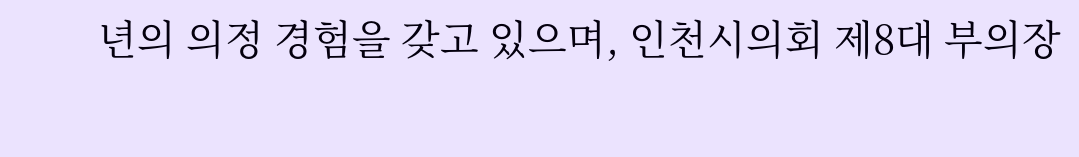년의 의정 경험을 갖고 있으며, 인천시의회 제8대 부의장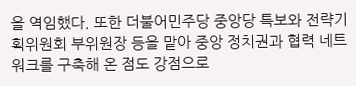을 역임했다. 또한 더불어민주당 중앙당 특보와 전략기획위원회 부위원장 등을 맡아 중앙 정치권과 협력 네트워크를 구축해 온 점도 강점으로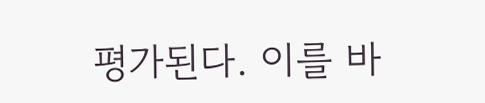평가된다. 이를 바